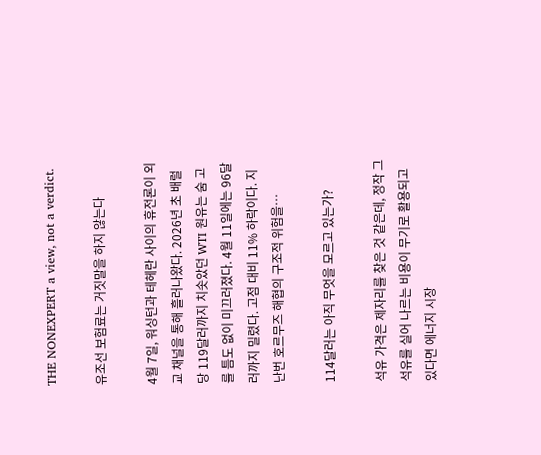THE NONEXPERT a view, not a verdict.

유조선 보험료는 거짓말을 하지 않는다

4월 7일, 워싱턴과 테헤란 사이의 휴전론이 외교 채널을 통해 흘러나왔다. 2026년 초 배럴당 119달러까지 치솟았던 WTI 원유는 숨 고를 틈도 없이 미끄러졌다. 4월 11일에는 96달러까지 밀렸다. 고점 대비 11% 하락이다. 지난번 호르무즈 해협의 구조적 위험을…

114달러는 아직 무엇을 모르고 있는가?

석유 가격은 제자리를 찾은 것 같은데, 정작 그 석유를 실어 나르는 비용이 무기로 활용되고 있다면 에너지 시장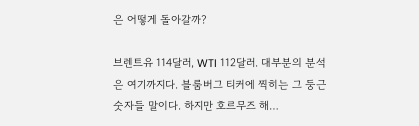은 어떻게 돌아갈까?

브렌트유 114달러, WTI 112달러. 대부분의 분석은 여기까지다. 블룸버그 티커에 찍히는 그 둥근 숫자들 말이다. 하지만 호르무즈 해…